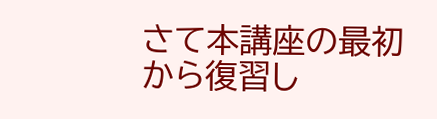さて本講座の最初から復習し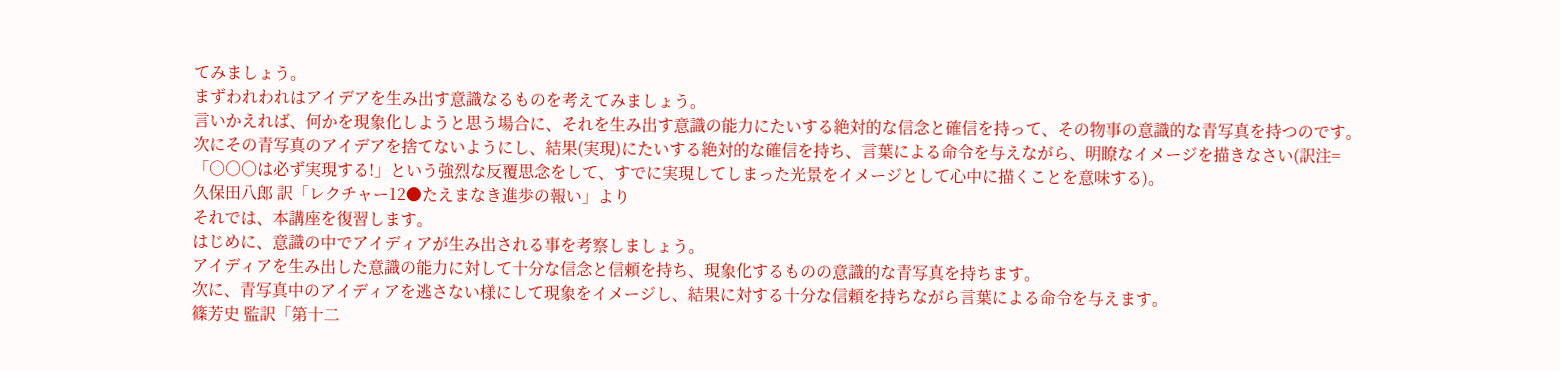てみましょう。
まずわれわれはアイデアを生み出す意識なるものを考えてみましょう。
言いかえれば、何かを現象化しようと思う場合に、それを生み出す意識の能力にたいする絶対的な信念と確信を持って、その物事の意識的な青写真を持つのです。
次にその青写真のアイデアを捨てないようにし、結果(実現)にたいする絶対的な確信を持ち、言葉による命令を与えながら、明瞭なイメージを描きなさい(訳注=「○○○は必ず実現する!」という強烈な反覆思念をして、すでに実現してしまった光景をイメージとして心中に描くことを意味する)。
久保田八郎 訳「レクチャー12●たえまなき進歩の報い」より
それでは、本講座を復習します。
はじめに、意識の中でアイディアが生み出される事を考察しましょう。
アイディアを生み出した意識の能力に対して十分な信念と信頼を持ち、現象化するものの意識的な青写真を持ちます。
次に、青写真中のアイディアを逃さない様にして現象をイメージし、結果に対する十分な信頼を持ちながら言葉による命令を与えます。
篠芳史 監訳「第十二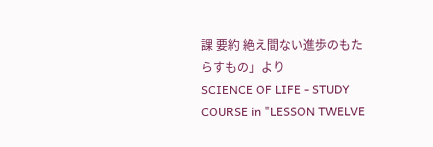課 要約 絶え間ない進歩のもたらすもの」より
SCIENCE OF LIFE - STUDY COURSE in "LESSON TWELVE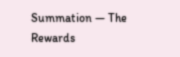Summation ― The Rewards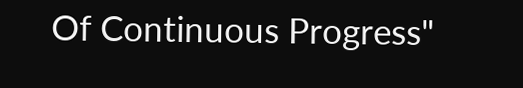Of Continuous Progress"